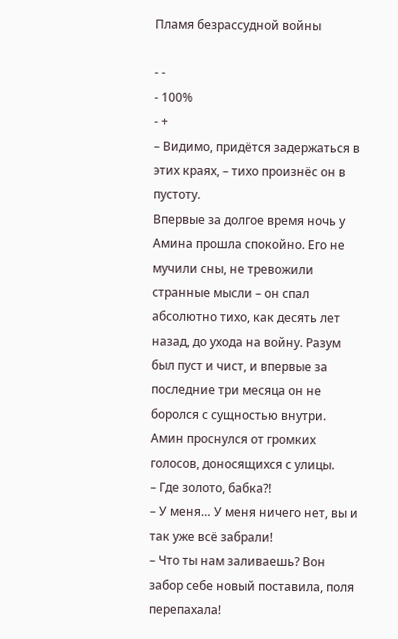Пламя безрассудной войны

- -
- 100%
- +
– Видимо, придётся задержаться в этих краях, – тихо произнёс он в пустоту.
Впервые за долгое время ночь у Амина прошла спокойно. Его не мучили сны, не тревожили странные мысли – он спал абсолютно тихо, как десять лет назад, до ухода на войну. Разум был пуст и чист, и впервые за последние три месяца он не боролся с сущностью внутри. Амин проснулся от громких голосов, доносящихся с улицы.
– Где золото, бабка?!
– У меня… У меня ничего нет, вы и так уже всё забрали!
– Что ты нам заливаешь? Вон забор себе новый поставила, поля перепахала!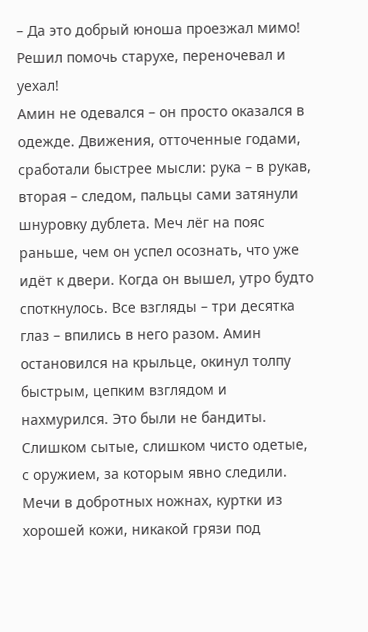– Да это добрый юноша проезжал мимо! Решил помочь старухе, переночевал и уехал!
Амин не одевался – он просто оказался в одежде. Движения, отточенные годами, сработали быстрее мысли: рука – в рукав, вторая – следом, пальцы сами затянули шнуровку дублета. Меч лёг на пояс раньше, чем он успел осознать, что уже идёт к двери. Когда он вышел, утро будто споткнулось. Все взгляды – три десятка глаз – впились в него разом. Амин остановился на крыльце, окинул толпу быстрым, цепким взглядом и нахмурился. Это были не бандиты. Слишком сытые, слишком чисто одетые, с оружием, за которым явно следили. Мечи в добротных ножнах, куртки из хорошей кожи, никакой грязи под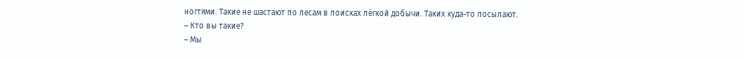ногтями. Такие не шастают по лесам в поисках лёгкой добычи. Таких куда-то посылают.
– Кто вы такие?
– Мы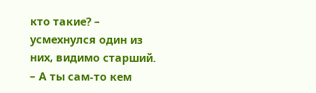кто такие? – усмехнулся один из них, видимо старший. – А ты сам-то кем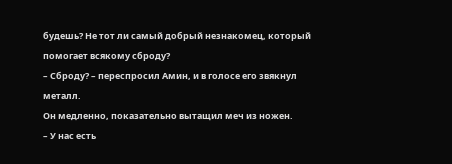будешь? Не тот ли самый добрый незнакомец, который помогает всякому сброду?
– Сброду? – переспросил Амин, и в голосе его звякнул металл.
Он медленно, показательно вытащил меч из ножен.
– У нас есть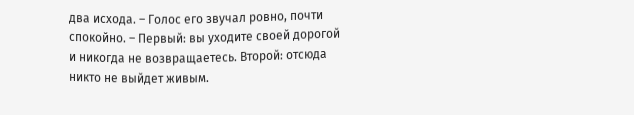два исхода. – Голос его звучал ровно, почти спокойно. – Первый: вы уходите своей дорогой и никогда не возвращаетесь. Второй: отсюда никто не выйдет живым.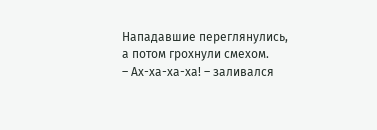Нападавшие переглянулись, а потом грохнули смехом.
– Ах-ха-ха-ха! – заливался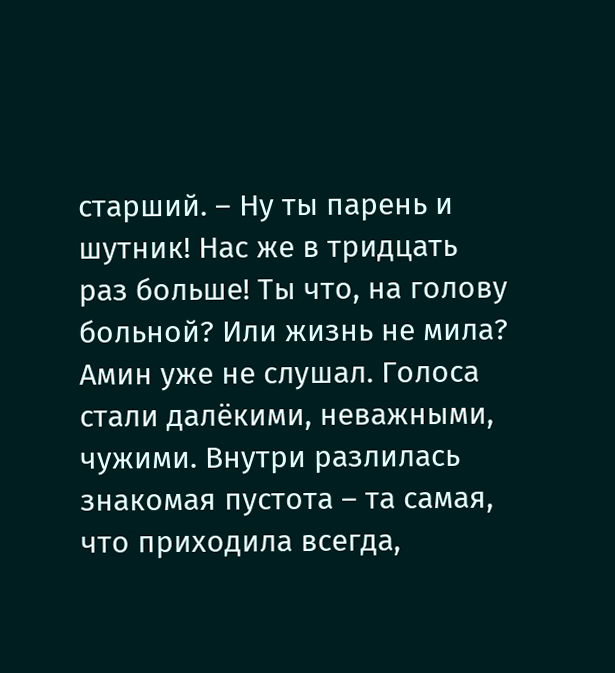старший. – Ну ты парень и шутник! Нас же в тридцать раз больше! Ты что, на голову больной? Или жизнь не мила?
Амин уже не слушал. Голоса стали далёкими, неважными, чужими. Внутри разлилась знакомая пустота – та самая, что приходила всегда,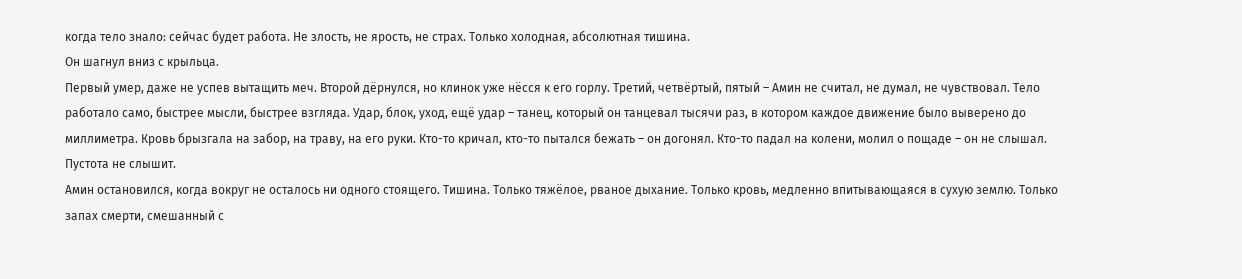когда тело знало: сейчас будет работа. Не злость, не ярость, не страх. Только холодная, абсолютная тишина.
Он шагнул вниз с крыльца.
Первый умер, даже не успев вытащить меч. Второй дёрнулся, но клинок уже нёсся к его горлу. Третий, четвёртый, пятый – Амин не считал, не думал, не чувствовал. Тело работало само, быстрее мысли, быстрее взгляда. Удар, блок, уход, ещё удар – танец, который он танцевал тысячи раз, в котором каждое движение было выверено до миллиметра. Кровь брызгала на забор, на траву, на его руки. Кто-то кричал, кто-то пытался бежать – он догонял. Кто-то падал на колени, молил о пощаде – он не слышал.
Пустота не слышит.
Амин остановился, когда вокруг не осталось ни одного стоящего. Тишина. Только тяжёлое, рваное дыхание. Только кровь, медленно впитывающаяся в сухую землю. Только запах смерти, смешанный с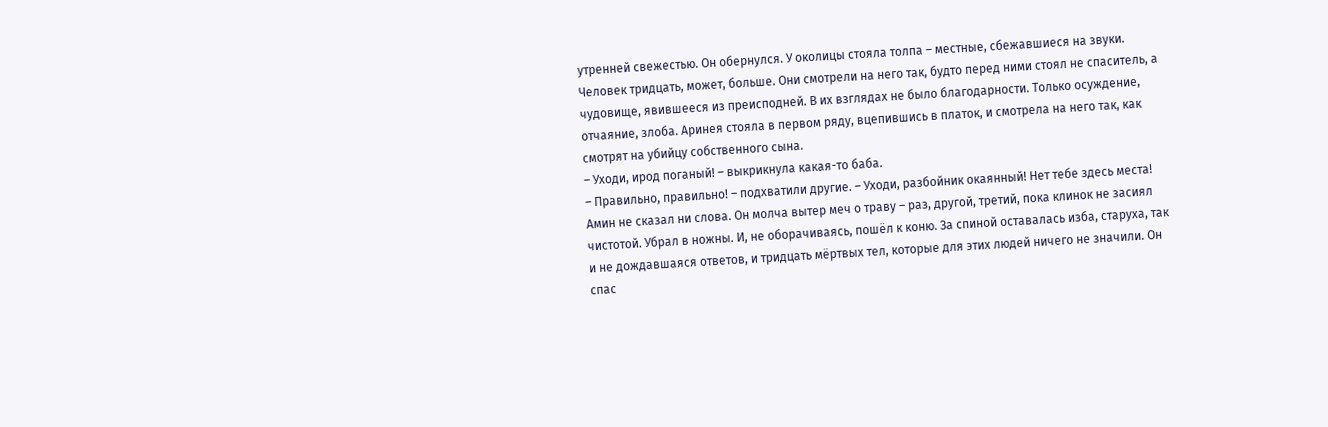утренней свежестью. Он обернулся. У околицы стояла толпа – местные, сбежавшиеся на звуки. Человек тридцать, может, больше. Они смотрели на него так, будто перед ними стоял не спаситель, а чудовище, явившееся из преисподней. В их взглядах не было благодарности. Только осуждение, отчаяние, злоба. Аринея стояла в первом ряду, вцепившись в платок, и смотрела на него так, как смотрят на убийцу собственного сына.
– Уходи, ирод поганый! – выкрикнула какая-то баба.
– Правильно, правильно! – подхватили другие. – Уходи, разбойник окаянный! Нет тебе здесь места!
Амин не сказал ни слова. Он молча вытер меч о траву – раз, другой, третий, пока клинок не засиял чистотой. Убрал в ножны. И, не оборачиваясь, пошёл к коню. За спиной оставалась изба, старуха, так и не дождавшаяся ответов, и тридцать мёртвых тел, которые для этих людей ничего не значили. Он спас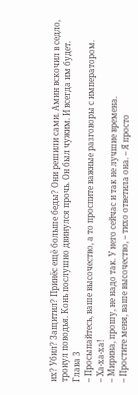их? Убил? Защитил? Принёс ещё больше беды? Они решили сами. Амин вскочил в седло, тронул поводья. Конь послушно двинулся прочь. Он был чужим. И всегда им будет.
Глава 3
– Просыпайтесь, ваше высочество, а то проспите важные разговоры с императором.
– Ха-ха-ха!
– Мирина, прошу, не надо так. У него сейчас и так не лучшие времена.
– Простите меня, ваше высочество, – тихо ответила она. – Я просто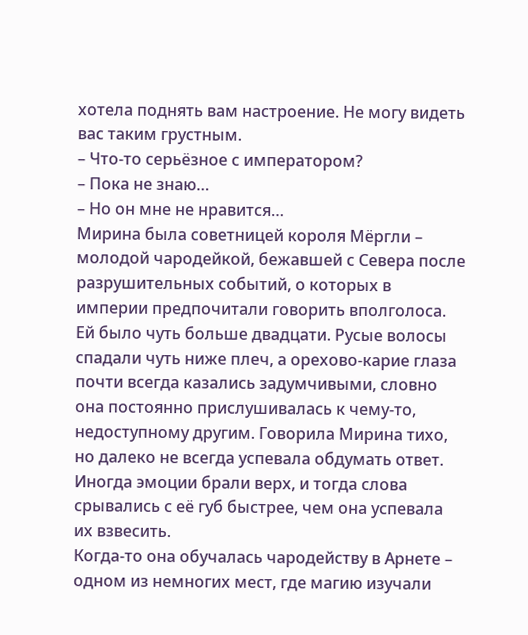хотела поднять вам настроение. Не могу видеть вас таким грустным.
– Что-то серьёзное с императором?
– Пока не знаю…
– Но он мне не нравится…
Мирина была советницей короля Мёргли – молодой чародейкой, бежавшей с Севера после разрушительных событий, о которых в империи предпочитали говорить вполголоса. Ей было чуть больше двадцати. Русые волосы спадали чуть ниже плеч, а орехово-карие глаза почти всегда казались задумчивыми, словно она постоянно прислушивалась к чему-то, недоступному другим. Говорила Мирина тихо, но далеко не всегда успевала обдумать ответ. Иногда эмоции брали верх, и тогда слова срывались с её губ быстрее, чем она успевала их взвесить.
Когда-то она обучалась чародейству в Арнете – одном из немногих мест, где магию изучали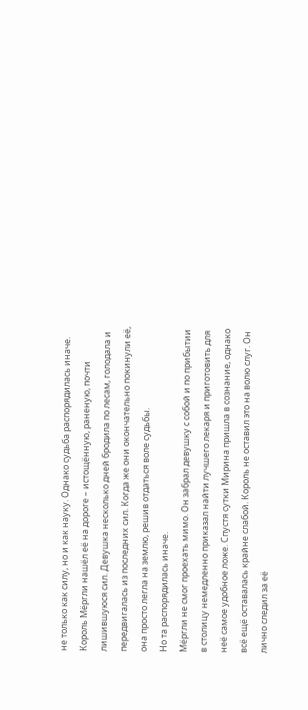не только как силу, но и как науку. Однако судьба распорядилась иначе.
Король Мёргли нашёл её на дороге – истощённую, раненую, почти лишившуюся сил. Девушка несколько дней бродила по лесам, голодала и передвигалась из последних сил. Когда же они окончательно покинули её, она просто легла на землю, решив отдаться воле судьбы.
Но та распорядилась иначе.
Мёргли не смог проехать мимо. Он забрал девушку с собой и по прибытии в столицу немедленно приказал найти лучшего лекаря и приготовить для неё самое удобное ложе. Спустя сутки Мирина пришла в сознание, однако всё ещё оставалась крайне слабой. Король не оставил это на волю слуг. Он лично следил за её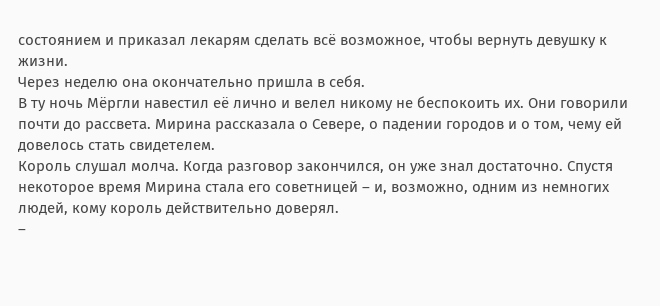состоянием и приказал лекарям сделать всё возможное, чтобы вернуть девушку к жизни.
Через неделю она окончательно пришла в себя.
В ту ночь Мёргли навестил её лично и велел никому не беспокоить их. Они говорили почти до рассвета. Мирина рассказала о Севере, о падении городов и о том, чему ей довелось стать свидетелем.
Король слушал молча. Когда разговор закончился, он уже знал достаточно. Спустя некоторое время Мирина стала его советницей – и, возможно, одним из немногих людей, кому король действительно доверял.
–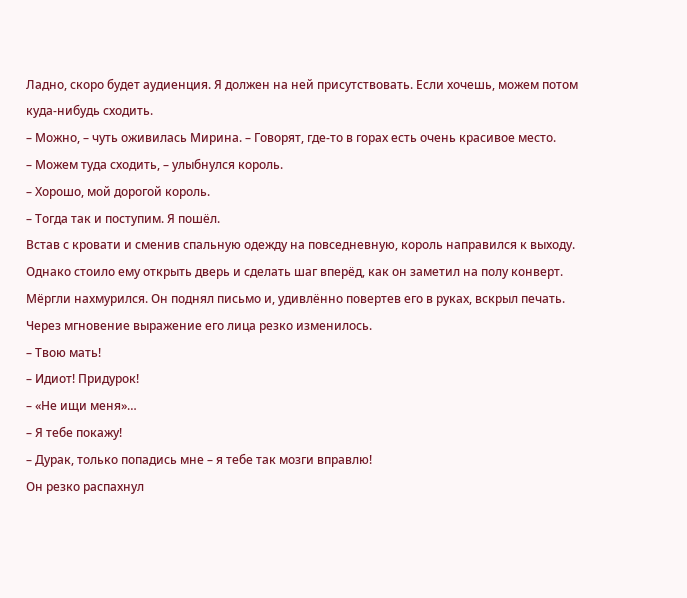Ладно, скоро будет аудиенция. Я должен на ней присутствовать. Если хочешь, можем потом куда-нибудь сходить.
– Можно, – чуть оживилась Мирина. – Говорят, где-то в горах есть очень красивое место.
– Можем туда сходить, – улыбнулся король.
– Хорошо, мой дорогой король.
– Тогда так и поступим. Я пошёл.
Встав с кровати и сменив спальную одежду на повседневную, король направился к выходу. Однако стоило ему открыть дверь и сделать шаг вперёд, как он заметил на полу конверт.
Мёргли нахмурился. Он поднял письмо и, удивлённо повертев его в руках, вскрыл печать. Через мгновение выражение его лица резко изменилось.
– Твою мать!
– Идиот! Придурок!
– «Не ищи меня»…
– Я тебе покажу!
– Дурак, только попадись мне – я тебе так мозги вправлю!
Он резко распахнул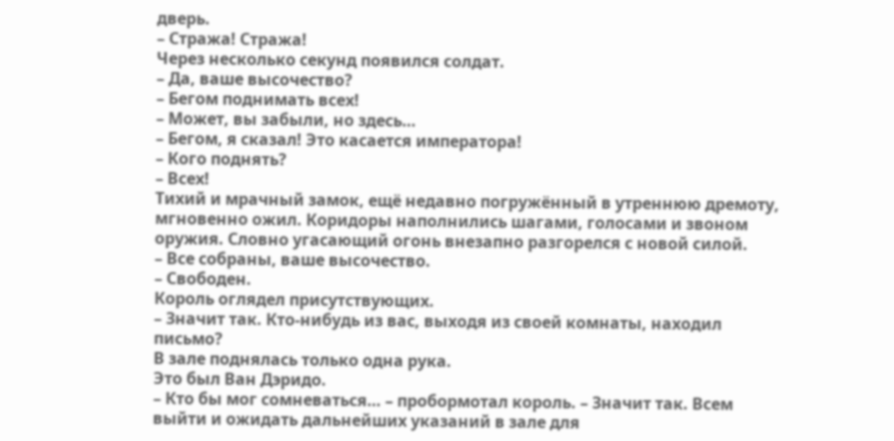дверь.
– Стража! Стража!
Через несколько секунд появился солдат.
– Да, ваше высочество?
– Бегом поднимать всех!
– Может, вы забыли, но здесь…
– Бегом, я сказал! Это касается императора!
– Кого поднять?
– Всех!
Тихий и мрачный замок, ещё недавно погружённый в утреннюю дремоту, мгновенно ожил. Коридоры наполнились шагами, голосами и звоном оружия. Словно угасающий огонь внезапно разгорелся с новой силой.
– Все собраны, ваше высочество.
– Свободен.
Король оглядел присутствующих.
– Значит так. Кто-нибудь из вас, выходя из своей комнаты, находил письмо?
В зале поднялась только одна рука.
Это был Ван Дэридо.
– Кто бы мог сомневаться… – пробормотал король. – Значит так. Всем выйти и ожидать дальнейших указаний в зале для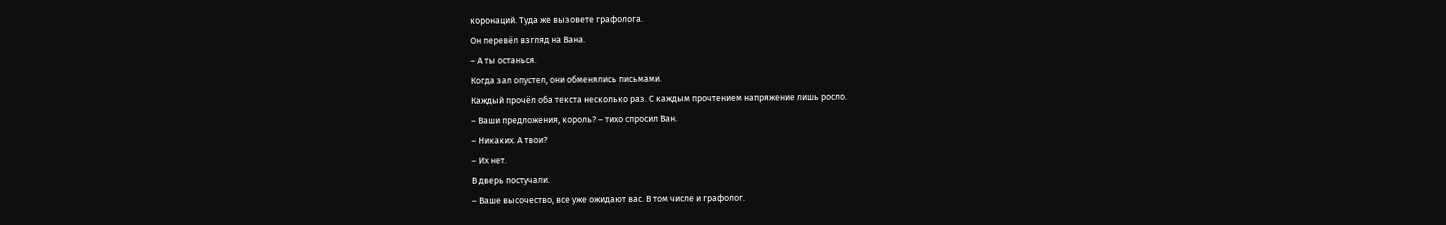коронаций. Туда же вызовете графолога.
Он перевёл взгляд на Вана.
– А ты останься.
Когда зал опустел, они обменялись письмами.
Каждый прочёл оба текста несколько раз. С каждым прочтением напряжение лишь росло.
– Ваши предложения, король? – тихо спросил Ван.
– Никаких. А твои?
– Их нет.
В дверь постучали.
– Ваше высочество, все уже ожидают вас. В том числе и графолог.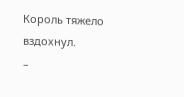Король тяжело вздохнул.
–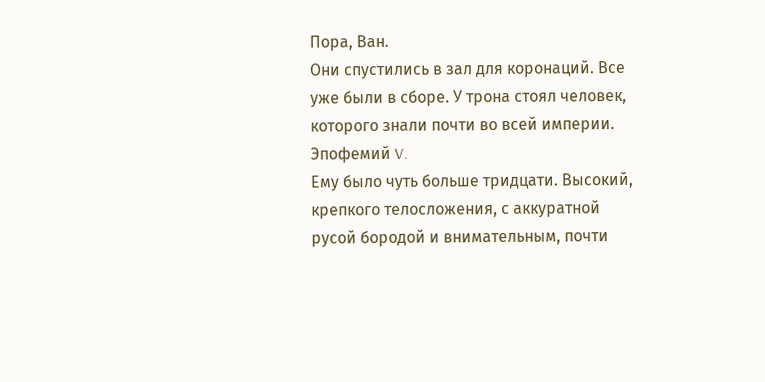Пора, Ван.
Они спустились в зал для коронаций. Все уже были в сборе. У трона стоял человек, которого знали почти во всей империи.
Эпофемий V.
Ему было чуть больше тридцати. Высокий, крепкого телосложения, с аккуратной русой бородой и внимательным, почти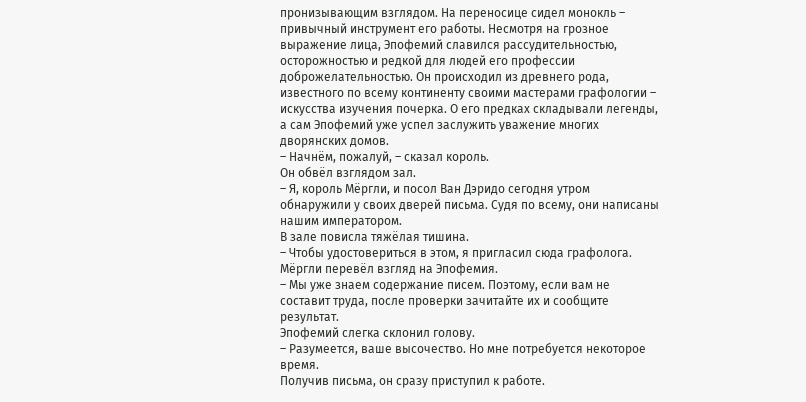пронизывающим взглядом. На переносице сидел монокль – привычный инструмент его работы. Несмотря на грозное выражение лица, Эпофемий славился рассудительностью, осторожностью и редкой для людей его профессии доброжелательностью. Он происходил из древнего рода, известного по всему континенту своими мастерами графологии – искусства изучения почерка. О его предках складывали легенды, а сам Эпофемий уже успел заслужить уважение многих дворянских домов.
– Начнём, пожалуй, – сказал король.
Он обвёл взглядом зал.
– Я, король Мёргли, и посол Ван Дэридо сегодня утром обнаружили у своих дверей письма. Судя по всему, они написаны нашим императором.
В зале повисла тяжёлая тишина.
– Чтобы удостовериться в этом, я пригласил сюда графолога.
Мёргли перевёл взгляд на Эпофемия.
– Мы уже знаем содержание писем. Поэтому, если вам не составит труда, после проверки зачитайте их и сообщите результат.
Эпофемий слегка склонил голову.
– Разумеется, ваше высочество. Но мне потребуется некоторое время.
Получив письма, он сразу приступил к работе.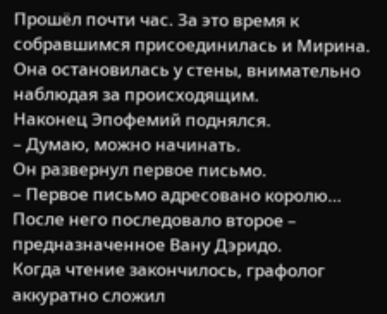Прошёл почти час. За это время к собравшимся присоединилась и Мирина. Она остановилась у стены, внимательно наблюдая за происходящим.
Наконец Эпофемий поднялся.
– Думаю, можно начинать.
Он развернул первое письмо.
– Первое письмо адресовано королю…
После него последовало второе – предназначенное Вану Дэридо.
Когда чтение закончилось, графолог аккуратно сложил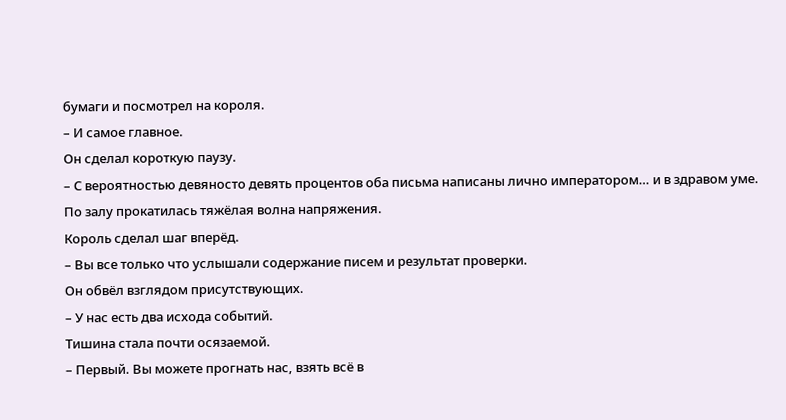бумаги и посмотрел на короля.
– И самое главное.
Он сделал короткую паузу.
– С вероятностью девяносто девять процентов оба письма написаны лично императором… и в здравом уме.
По залу прокатилась тяжёлая волна напряжения.
Король сделал шаг вперёд.
– Вы все только что услышали содержание писем и результат проверки.
Он обвёл взглядом присутствующих.
– У нас есть два исхода событий.
Тишина стала почти осязаемой.
– Первый. Вы можете прогнать нас, взять всё в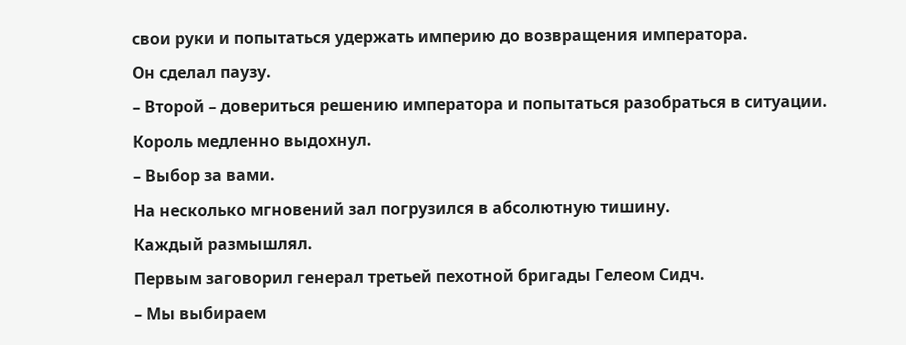свои руки и попытаться удержать империю до возвращения императора.
Он сделал паузу.
– Второй – довериться решению императора и попытаться разобраться в ситуации.
Король медленно выдохнул.
– Выбор за вами.
На несколько мгновений зал погрузился в абсолютную тишину.
Каждый размышлял.
Первым заговорил генерал третьей пехотной бригады Гелеом Сидч.
– Мы выбираем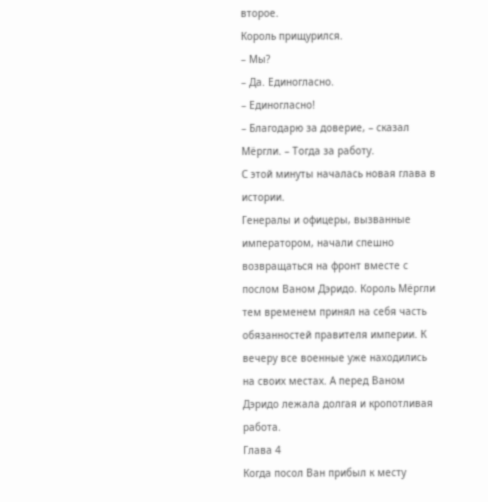второе.
Король прищурился.
– Мы?
– Да. Единогласно.
– Единогласно!
– Благодарю за доверие, – сказал Мёргли. – Тогда за работу.
С этой минуты началась новая глава в истории.
Генералы и офицеры, вызванные императором, начали спешно возвращаться на фронт вместе с послом Ваном Дэридо. Король Мёргли тем временем принял на себя часть обязанностей правителя империи. К вечеру все военные уже находились на своих местах. А перед Ваном Дэридо лежала долгая и кропотливая работа.
Глава 4
Когда посол Ван прибыл к месту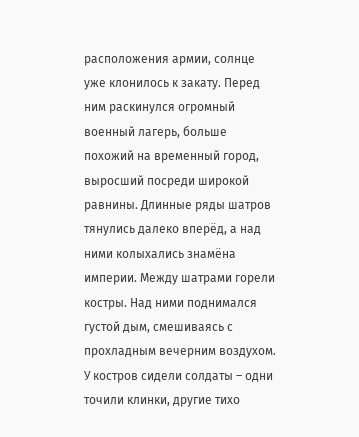расположения армии, солнце уже клонилось к закату. Перед ним раскинулся огромный военный лагерь, больше похожий на временный город, выросший посреди широкой равнины. Длинные ряды шатров тянулись далеко вперёд, а над ними колыхались знамёна империи. Между шатрами горели костры. Над ними поднимался густой дым, смешиваясь с прохладным вечерним воздухом. У костров сидели солдаты – одни точили клинки, другие тихо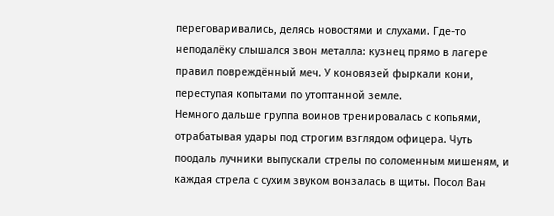переговаривались, делясь новостями и слухами. Где-то неподалёку слышался звон металла: кузнец прямо в лагере правил повреждённый меч. У коновязей фыркали кони, переступая копытами по утоптанной земле.
Немного дальше группа воинов тренировалась с копьями, отрабатывая удары под строгим взглядом офицера. Чуть поодаль лучники выпускали стрелы по соломенным мишеням, и каждая стрела с сухим звуком вонзалась в щиты. Посол Ван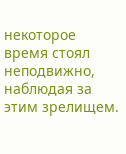некоторое время стоял неподвижно, наблюдая за этим зрелищем.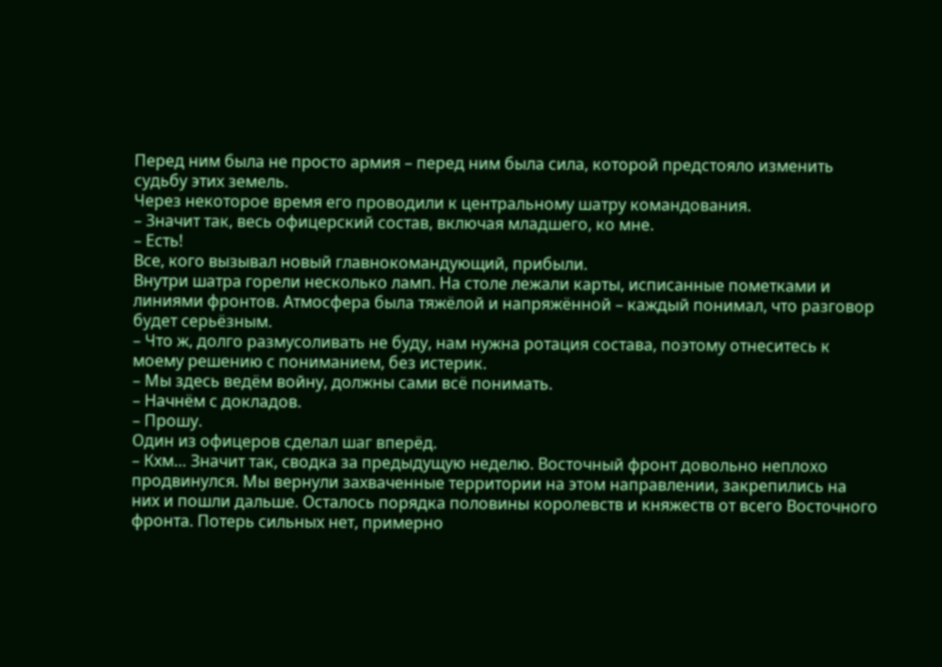Перед ним была не просто армия – перед ним была сила, которой предстояло изменить судьбу этих земель.
Через некоторое время его проводили к центральному шатру командования.
– Значит так, весь офицерский состав, включая младшего, ко мне.
– Есть!
Все, кого вызывал новый главнокомандующий, прибыли.
Внутри шатра горели несколько ламп. На столе лежали карты, исписанные пометками и линиями фронтов. Атмосфера была тяжёлой и напряжённой – каждый понимал, что разговор будет серьёзным.
– Что ж, долго размусоливать не буду, нам нужна ротация состава, поэтому отнеситесь к моему решению с пониманием, без истерик.
– Мы здесь ведём войну, должны сами всё понимать.
– Начнём с докладов.
– Прошу.
Один из офицеров сделал шаг вперёд.
– Кхм… Значит так, сводка за предыдущую неделю. Восточный фронт довольно неплохо продвинулся. Мы вернули захваченные территории на этом направлении, закрепились на них и пошли дальше. Осталось порядка половины королевств и княжеств от всего Восточного фронта. Потерь сильных нет, примерно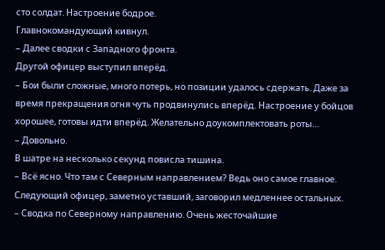сто солдат. Настроение бодрое.
Главнокомандующий кивнул.
– Далее сводки с Западного фронта.
Другой офицер выступил вперёд.
– Бои были сложные, много потерь, но позиции удалось сдержать. Даже за время прекращения огня чуть продвинулись вперёд. Настроение у бойцов хорошее, готовы идти вперёд. Желательно доукомплектовать роты…
– Довольно.
В шатре на несколько секунд повисла тишина.
– Всё ясно. Что там с Северным направлением? Ведь оно самое главное.
Следующий офицер, заметно уставший, заговорил медленнее остальных.
– Сводка по Северному направлению. Очень жесточайшие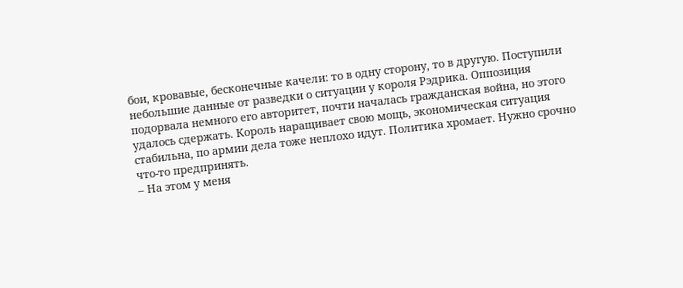бои, кровавые, бесконечные качели: то в одну сторону, то в другую. Поступили небольшие данные от разведки о ситуации у короля Рэдрика. Оппозиция подорвала немного его авторитет, почти началась гражданская война, но этого удалось сдержать. Король наращивает свою мощь, экономическая ситуация стабильна, по армии дела тоже неплохо идут. Политика хромает. Нужно срочно что-то предпринять.
– На этом у меня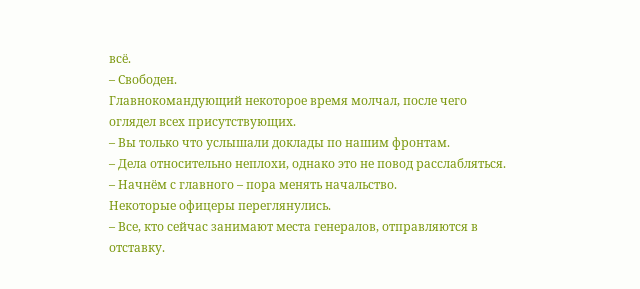всё.
– Свободен.
Главнокомандующий некоторое время молчал, после чего оглядел всех присутствующих.
– Вы только что услышали доклады по нашим фронтам.
– Дела относительно неплохи, однако это не повод расслабляться.
– Начнём с главного – пора менять начальство.
Некоторые офицеры переглянулись.
– Все, кто сейчас занимают места генералов, отправляются в отставку.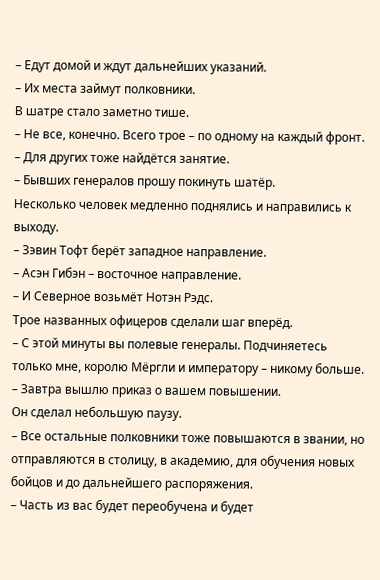– Едут домой и ждут дальнейших указаний.
– Их места займут полковники.
В шатре стало заметно тише.
– Не все, конечно. Всего трое – по одному на каждый фронт.
– Для других тоже найдётся занятие.
– Бывших генералов прошу покинуть шатёр.
Несколько человек медленно поднялись и направились к выходу.
– Зэвин Тофт берёт западное направление.
– Асэн Гибэн – восточное направление.
– И Северное возьмёт Нотэн Рэдс.
Трое названных офицеров сделали шаг вперёд.
– С этой минуты вы полевые генералы. Подчиняетесь только мне, королю Мёргли и императору – никому больше.
– Завтра вышлю приказ о вашем повышении.
Он сделал небольшую паузу.
– Все остальные полковники тоже повышаются в звании, но отправляются в столицу, в академию, для обучения новых бойцов и до дальнейшего распоряжения.
– Часть из вас будет переобучена и будет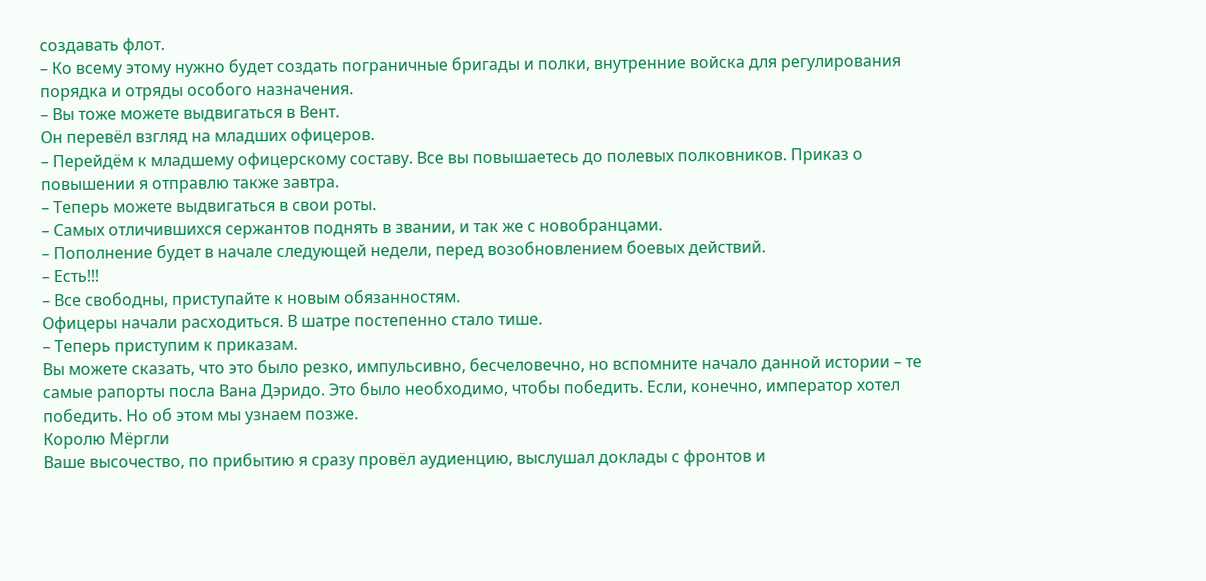создавать флот.
– Ко всему этому нужно будет создать пограничные бригады и полки, внутренние войска для регулирования порядка и отряды особого назначения.
– Вы тоже можете выдвигаться в Вент.
Он перевёл взгляд на младших офицеров.
– Перейдём к младшему офицерскому составу. Все вы повышаетесь до полевых полковников. Приказ о повышении я отправлю также завтра.
– Теперь можете выдвигаться в свои роты.
– Самых отличившихся сержантов поднять в звании, и так же с новобранцами.
– Пополнение будет в начале следующей недели, перед возобновлением боевых действий.
– Есть!!!
– Все свободны, приступайте к новым обязанностям.
Офицеры начали расходиться. В шатре постепенно стало тише.
– Теперь приступим к приказам.
Вы можете сказать, что это было резко, импульсивно, бесчеловечно, но вспомните начало данной истории – те самые рапорты посла Вана Дэридо. Это было необходимо, чтобы победить. Если, конечно, император хотел победить. Но об этом мы узнаем позже.
Королю Мёргли
Ваше высочество, по прибытию я сразу провёл аудиенцию, выслушал доклады с фронтов и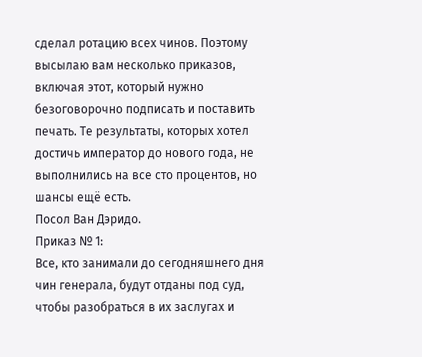сделал ротацию всех чинов. Поэтому высылаю вам несколько приказов, включая этот, который нужно безоговорочно подписать и поставить печать. Те результаты, которых хотел достичь император до нового года, не выполнились на все сто процентов, но шансы ещё есть.
Посол Ван Дэридо.
Приказ № 1:
Все, кто занимали до сегодняшнего дня чин генерала, будут отданы под суд, чтобы разобраться в их заслугах и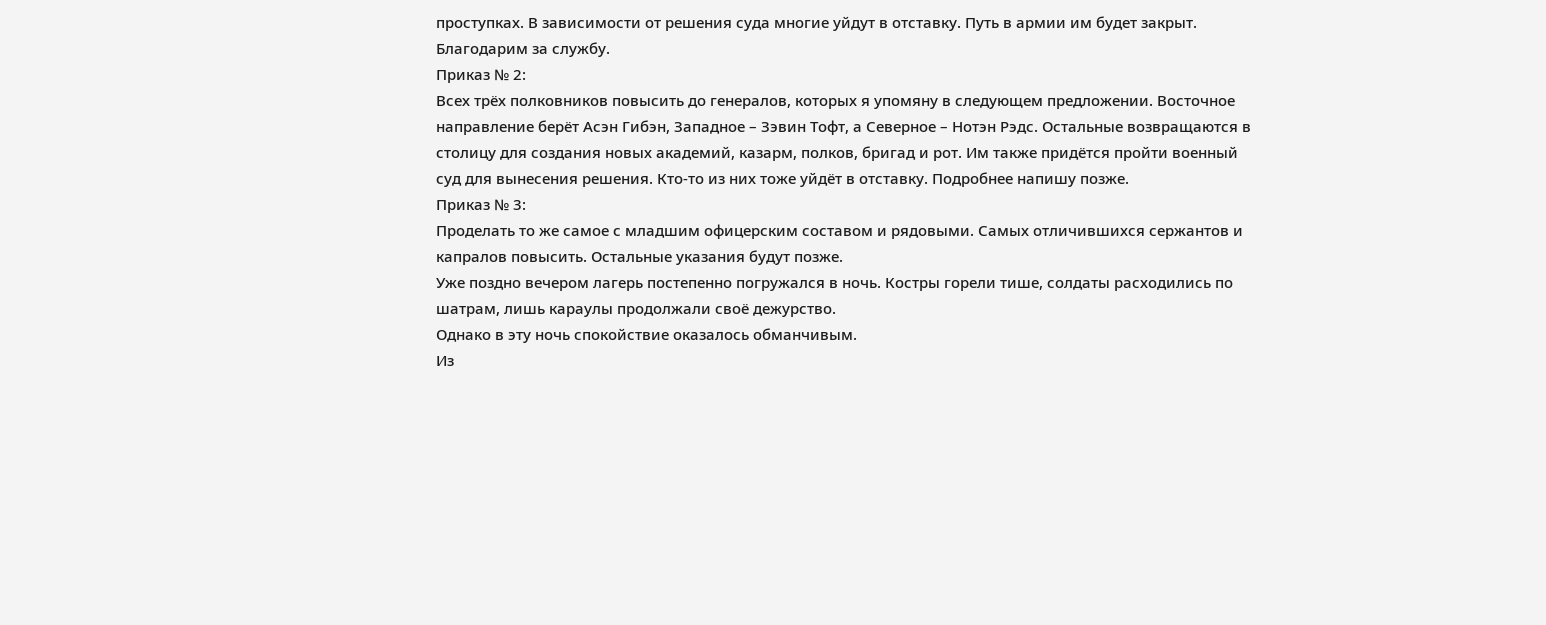проступках. В зависимости от решения суда многие уйдут в отставку. Путь в армии им будет закрыт. Благодарим за службу.
Приказ № 2:
Всех трёх полковников повысить до генералов, которых я упомяну в следующем предложении. Восточное направление берёт Асэн Гибэн, Западное – Зэвин Тофт, а Северное – Нотэн Рэдс. Остальные возвращаются в столицу для создания новых академий, казарм, полков, бригад и рот. Им также придётся пройти военный суд для вынесения решения. Кто-то из них тоже уйдёт в отставку. Подробнее напишу позже.
Приказ № 3:
Проделать то же самое с младшим офицерским составом и рядовыми. Самых отличившихся сержантов и капралов повысить. Остальные указания будут позже.
Уже поздно вечером лагерь постепенно погружался в ночь. Костры горели тише, солдаты расходились по шатрам, лишь караулы продолжали своё дежурство.
Однако в эту ночь спокойствие оказалось обманчивым.
Из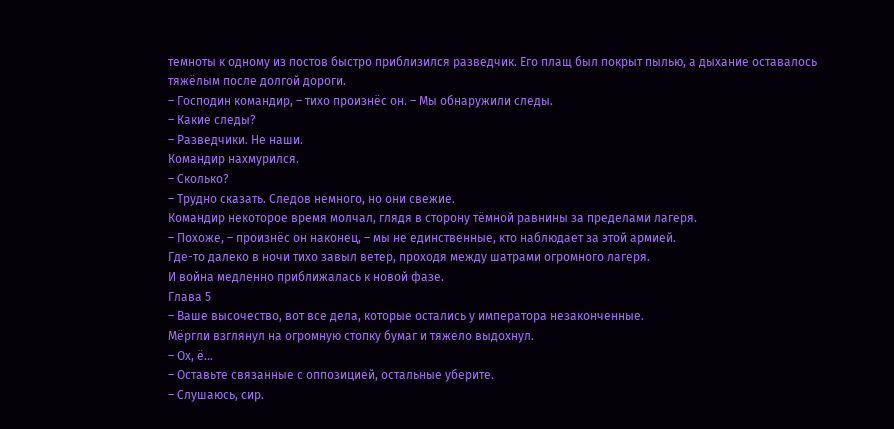темноты к одному из постов быстро приблизился разведчик. Его плащ был покрыт пылью, а дыхание оставалось тяжёлым после долгой дороги.
– Господин командир, – тихо произнёс он. – Мы обнаружили следы.
– Какие следы?
– Разведчики. Не наши.
Командир нахмурился.
– Сколько?
– Трудно сказать. Следов немного, но они свежие.
Командир некоторое время молчал, глядя в сторону тёмной равнины за пределами лагеря.
– Похоже, – произнёс он наконец, – мы не единственные, кто наблюдает за этой армией.
Где-то далеко в ночи тихо завыл ветер, проходя между шатрами огромного лагеря.
И война медленно приближалась к новой фазе.
Глава 5
– Ваше высочество, вот все дела, которые остались у императора незаконченные.
Мёргли взглянул на огромную стопку бумаг и тяжело выдохнул.
– Ох, ё…
– Оставьте связанные с оппозицией, остальные уберите.
– Слушаюсь, сир.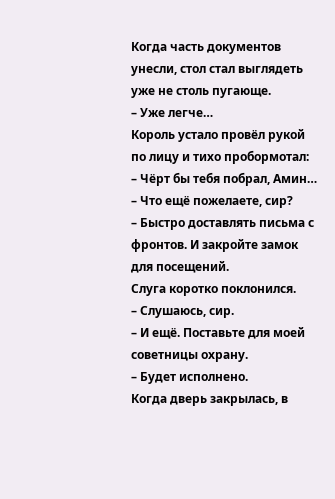Когда часть документов унесли, стол стал выглядеть уже не столь пугающе.
– Уже легче…
Король устало провёл рукой по лицу и тихо пробормотал:
– Чёрт бы тебя побрал, Амин…
– Что ещё пожелаете, сир?
– Быстро доставлять письма с фронтов. И закройте замок для посещений.
Слуга коротко поклонился.
– Слушаюсь, сир.
– И ещё. Поставьте для моей советницы охрану.
– Будет исполнено.
Когда дверь закрылась, в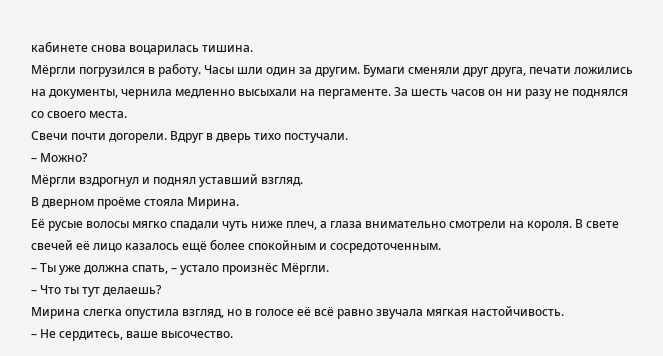кабинете снова воцарилась тишина.
Мёргли погрузился в работу. Часы шли один за другим. Бумаги сменяли друг друга, печати ложились на документы, чернила медленно высыхали на пергаменте. За шесть часов он ни разу не поднялся со своего места.
Свечи почти догорели. Вдруг в дверь тихо постучали.
– Можно?
Мёргли вздрогнул и поднял уставший взгляд.
В дверном проёме стояла Мирина.
Её русые волосы мягко спадали чуть ниже плеч, а глаза внимательно смотрели на короля. В свете свечей её лицо казалось ещё более спокойным и сосредоточенным.
– Ты уже должна спать, – устало произнёс Мёргли.
– Что ты тут делаешь?
Мирина слегка опустила взгляд, но в голосе её всё равно звучала мягкая настойчивость.
– Не сердитесь, ваше высочество.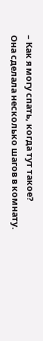– Как я могу спать, когда тут такое?
Она сделала несколько шагов в комнату.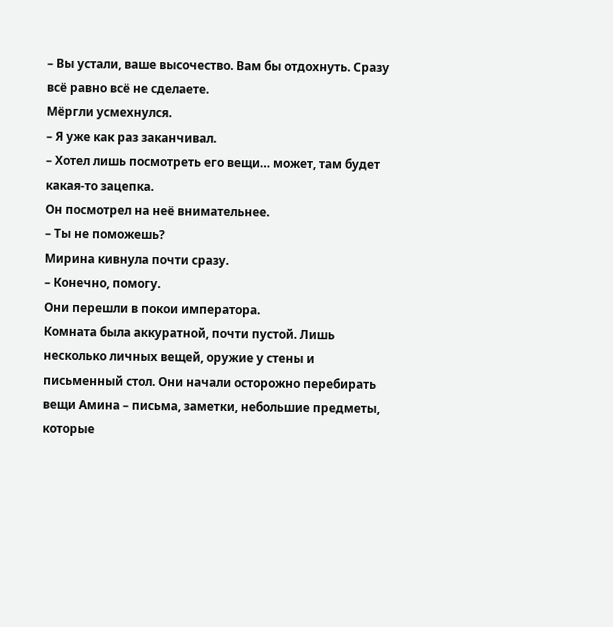– Вы устали, ваше высочество. Вам бы отдохнуть. Сразу всё равно всё не сделаете.
Мёргли усмехнулся.
– Я уже как раз заканчивал.
– Хотел лишь посмотреть его вещи… может, там будет какая-то зацепка.
Он посмотрел на неё внимательнее.
– Ты не поможешь?
Мирина кивнула почти сразу.
– Конечно, помогу.
Они перешли в покои императора.
Комната была аккуратной, почти пустой. Лишь несколько личных вещей, оружие у стены и письменный стол. Они начали осторожно перебирать вещи Амина – письма, заметки, небольшие предметы, которые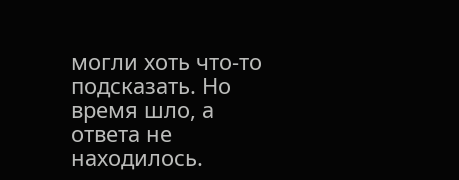могли хоть что-то подсказать. Но время шло, а ответа не находилось.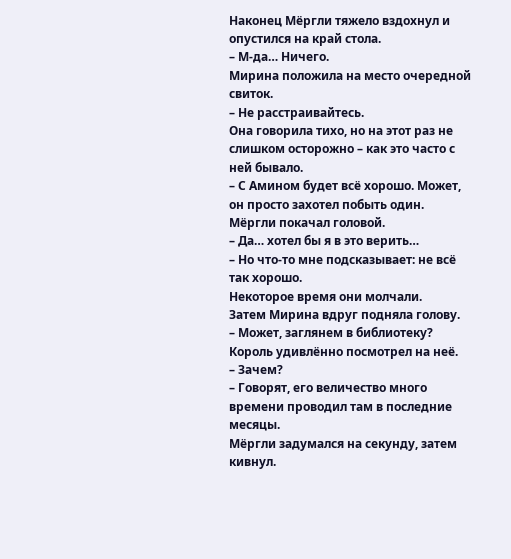Наконец Мёргли тяжело вздохнул и опустился на край стола.
– М-да… Ничего.
Мирина положила на место очередной свиток.
– Не расстраивайтесь.
Она говорила тихо, но на этот раз не слишком осторожно – как это часто с ней бывало.
– С Амином будет всё хорошо. Может, он просто захотел побыть один.
Мёргли покачал головой.
– Да… хотел бы я в это верить…
– Но что-то мне подсказывает: не всё так хорошо.
Некоторое время они молчали.
Затем Мирина вдруг подняла голову.
– Может, заглянем в библиотеку?
Король удивлённо посмотрел на неё.
– Зачем?
– Говорят, его величество много времени проводил там в последние месяцы.
Мёргли задумался на секунду, затем кивнул.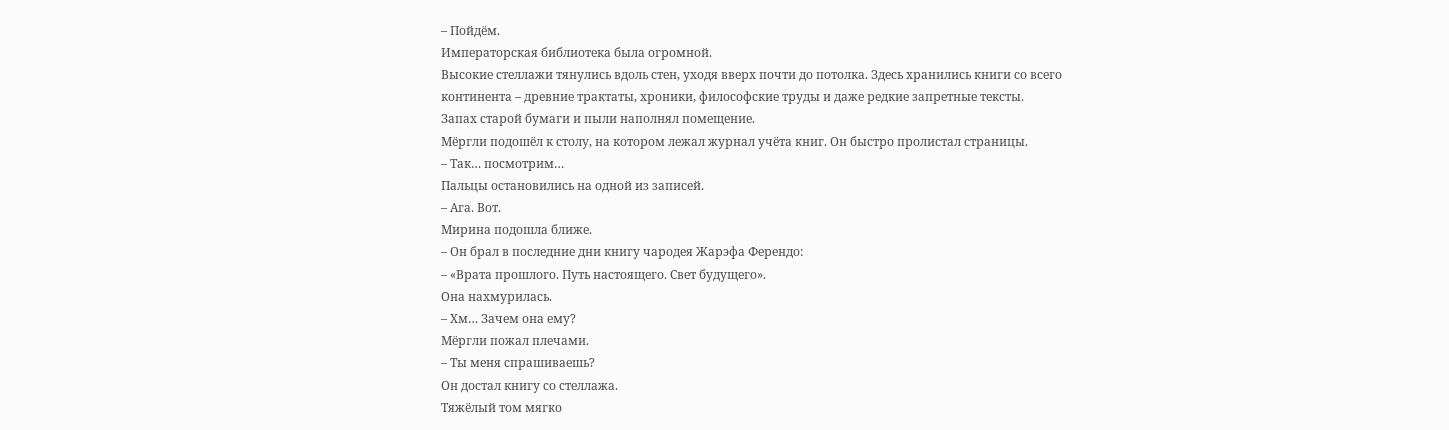– Пойдём.
Императорская библиотека была огромной.
Высокие стеллажи тянулись вдоль стен, уходя вверх почти до потолка. Здесь хранились книги со всего континента – древние трактаты, хроники, философские труды и даже редкие запретные тексты.
Запах старой бумаги и пыли наполнял помещение.
Мёргли подошёл к столу, на котором лежал журнал учёта книг. Он быстро пролистал страницы.
– Так… посмотрим…
Пальцы остановились на одной из записей.
– Ага. Вот.
Мирина подошла ближе.
– Он брал в последние дни книгу чародея Жарэфа Ферендо:
– «Врата прошлого. Путь настоящего. Свет будущего».
Она нахмурилась.
– Хм… Зачем она ему?
Мёргли пожал плечами.
– Ты меня спрашиваешь?
Он достал книгу со стеллажа.
Тяжёлый том мягко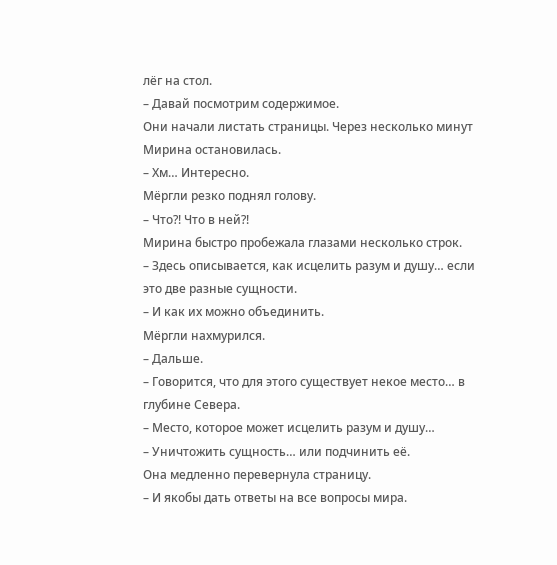лёг на стол.
– Давай посмотрим содержимое.
Они начали листать страницы. Через несколько минут Мирина остановилась.
– Хм… Интересно.
Мёргли резко поднял голову.
– Что?! Что в ней?!
Мирина быстро пробежала глазами несколько строк.
– Здесь описывается, как исцелить разум и душу… если это две разные сущности.
– И как их можно объединить.
Мёргли нахмурился.
– Дальше.
– Говорится, что для этого существует некое место… в глубине Севера.
– Место, которое может исцелить разум и душу…
– Уничтожить сущность… или подчинить её.
Она медленно перевернула страницу.
– И якобы дать ответы на все вопросы мира.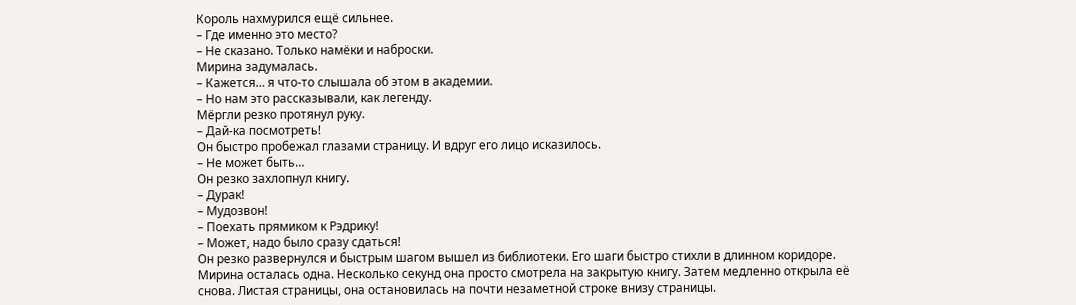Король нахмурился ещё сильнее.
– Где именно это место?
– Не сказано. Только намёки и наброски.
Мирина задумалась.
– Кажется… я что-то слышала об этом в академии.
– Но нам это рассказывали, как легенду.
Мёргли резко протянул руку.
– Дай-ка посмотреть!
Он быстро пробежал глазами страницу. И вдруг его лицо исказилось.
– Не может быть…
Он резко захлопнул книгу.
– Дурак!
– Мудозвон!
– Поехать прямиком к Рэдрику!
– Может, надо было сразу сдаться!
Он резко развернулся и быстрым шагом вышел из библиотеки. Его шаги быстро стихли в длинном коридоре.
Мирина осталась одна. Несколько секунд она просто смотрела на закрытую книгу. Затем медленно открыла её снова. Листая страницы, она остановилась на почти незаметной строке внизу страницы.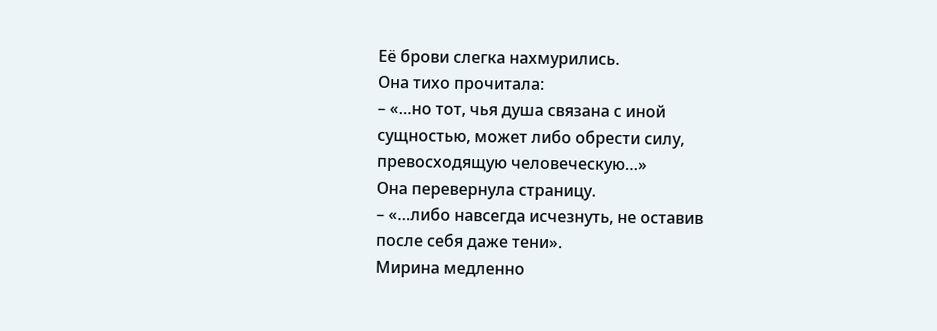Её брови слегка нахмурились.
Она тихо прочитала:
– «…но тот, чья душа связана с иной сущностью, может либо обрести силу, превосходящую человеческую…»
Она перевернула страницу.
– «…либо навсегда исчезнуть, не оставив после себя даже тени».
Мирина медленно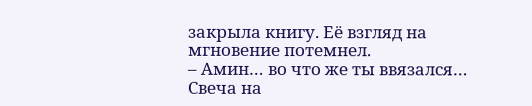закрыла книгу. Её взгляд на мгновение потемнел.
– Амин… во что же ты ввязался…
Свеча на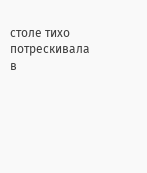столе тихо потрескивала в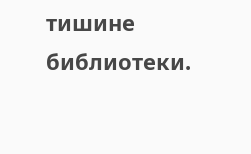тишине библиотеки.